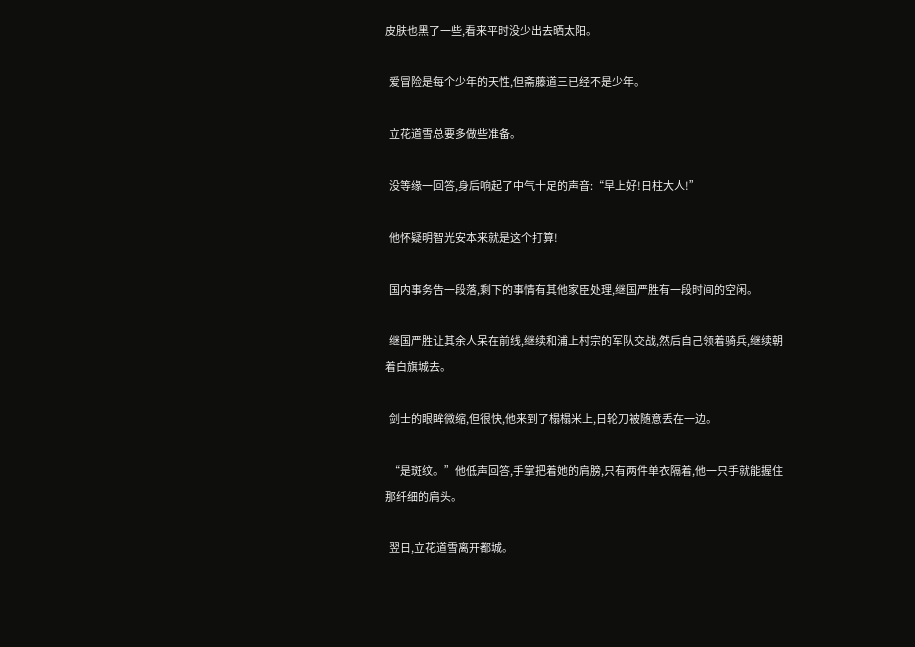皮肤也黑了一些,看来平时没少出去晒太阳。

  爱冒险是每个少年的天性,但斋藤道三已经不是少年。

  立花道雪总要多做些准备。

  没等缘一回答,身后响起了中气十足的声音:“早上好!日柱大人!”

  他怀疑明智光安本来就是这个打算!

  国内事务告一段落,剩下的事情有其他家臣处理,继国严胜有一段时间的空闲。

  继国严胜让其余人呆在前线,继续和浦上村宗的军队交战,然后自己领着骑兵,继续朝着白旗城去。

  剑士的眼眸微缩,但很快,他来到了榻榻米上,日轮刀被随意丢在一边。

  “是斑纹。”他低声回答,手掌把着她的肩膀,只有两件单衣隔着,他一只手就能握住那纤细的肩头。

  翌日,立花道雪离开都城。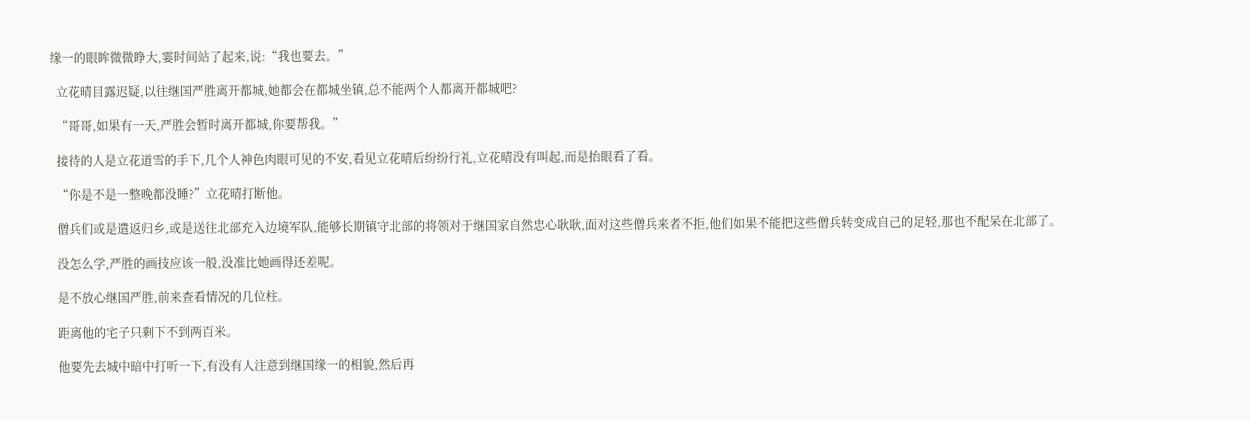缘一的眼眸微微睁大,霎时间站了起来,说:“我也要去。”

  立花晴目露迟疑,以往继国严胜离开都城,她都会在都城坐镇,总不能两个人都离开都城吧?

  “哥哥,如果有一天,严胜会暂时离开都城,你要帮我。”

  接待的人是立花道雪的手下,几个人神色肉眼可见的不安,看见立花晴后纷纷行礼,立花晴没有叫起,而是抬眼看了看。

  “你是不是一整晚都没睡?”立花晴打断他。

  僧兵们或是遣返归乡,或是送往北部充入边境军队,能够长期镇守北部的将领对于继国家自然忠心耿耿,面对这些僧兵来者不拒,他们如果不能把这些僧兵转变成自己的足轻,那也不配呆在北部了。

  没怎么学,严胜的画技应该一般,没准比她画得还差呢。

  是不放心继国严胜,前来查看情况的几位柱。

  距离他的宅子只剩下不到两百米。

  他要先去城中暗中打听一下,有没有人注意到继国缘一的相貌,然后再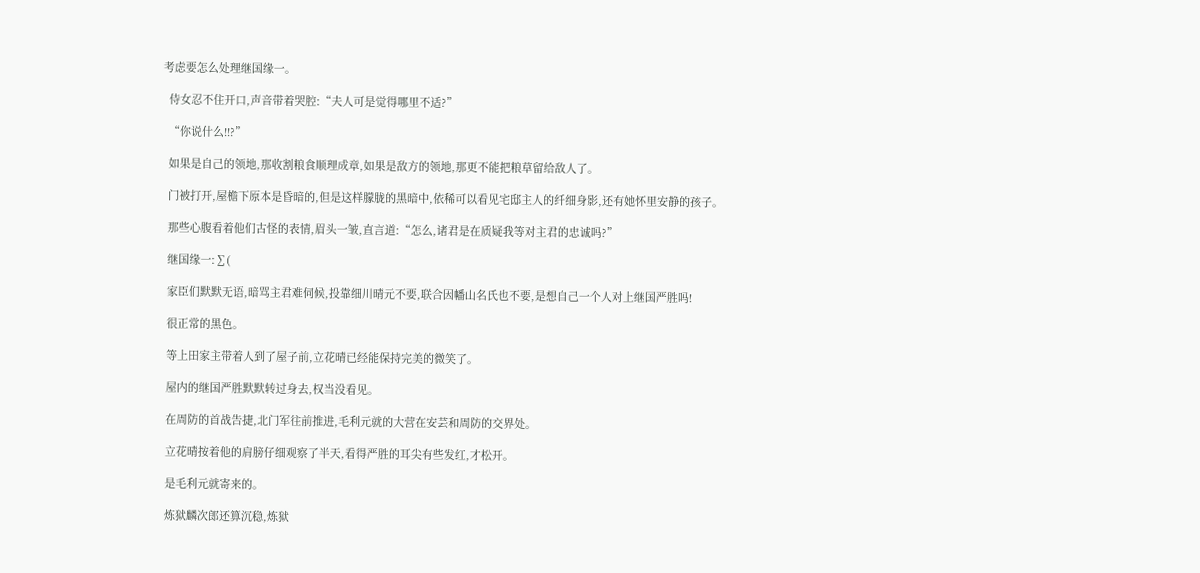考虑要怎么处理继国缘一。

  侍女忍不住开口,声音带着哭腔:“夫人可是觉得哪里不适?”

  “你说什么!!?”

  如果是自己的领地,那收割粮食顺理成章,如果是敌方的领地,那更不能把粮草留给敌人了。

  门被打开,屋檐下原本是昏暗的,但是这样朦胧的黑暗中,依稀可以看见宅邸主人的纤细身影,还有她怀里安静的孩子。

  那些心腹看着他们古怪的表情,眉头一皱,直言道:“怎么,诸君是在质疑我等对主君的忠诚吗?”

  继国缘一:∑(

  家臣们默默无语,暗骂主君难伺候,投靠细川晴元不要,联合因幡山名氏也不要,是想自己一个人对上继国严胜吗!

  很正常的黑色。

  等上田家主带着人到了屋子前,立花晴已经能保持完美的微笑了。

  屋内的继国严胜默默转过身去,权当没看见。

  在周防的首战告捷,北门军往前推进,毛利元就的大营在安芸和周防的交界处。

  立花晴按着他的肩膀仔细观察了半天,看得严胜的耳尖有些发红,才松开。

  是毛利元就寄来的。

  炼狱麟次郎还算沉稳,炼狱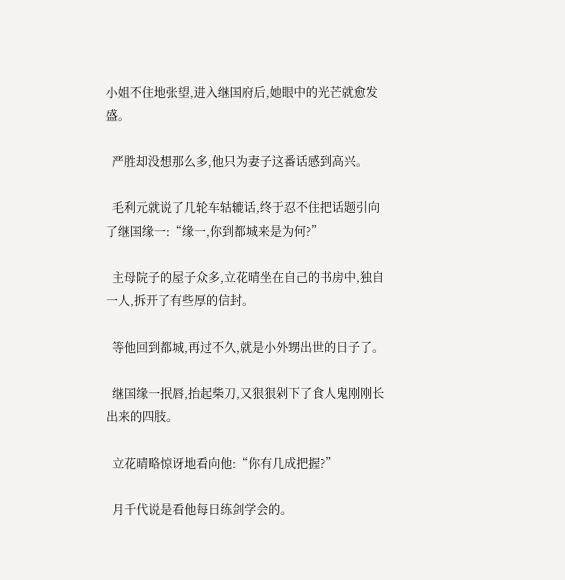小姐不住地张望,进入继国府后,她眼中的光芒就愈发盛。

  严胜却没想那么多,他只为妻子这番话感到高兴。

  毛利元就说了几轮车轱辘话,终于忍不住把话题引向了继国缘一:“缘一,你到都城来是为何?”

  主母院子的屋子众多,立花晴坐在自己的书房中,独自一人,拆开了有些厚的信封。

  等他回到都城,再过不久,就是小外甥出世的日子了。

  继国缘一抿唇,抬起柴刀,又狠狠剁下了食人鬼刚刚长出来的四肢。

  立花晴略惊讶地看向他:“你有几成把握?”

  月千代说是看他每日练剑学会的。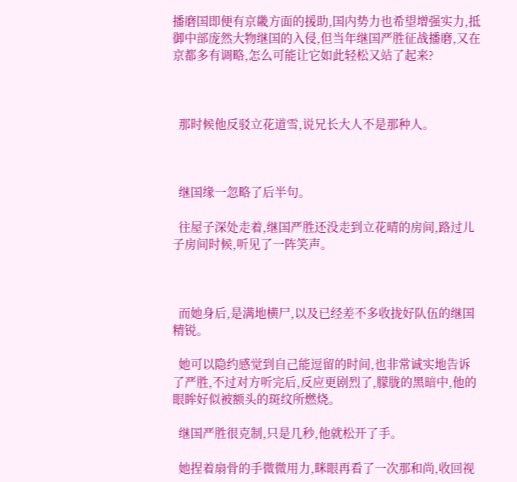播磨国即便有京畿方面的援助,国内势力也希望增强实力,抵御中部庞然大物继国的入侵,但当年继国严胜征战播磨,又在京都多有调略,怎么可能让它如此轻松又站了起来?



  那时候他反驳立花道雪,说兄长大人不是那种人。



  继国缘一忽略了后半句。

  往屋子深处走着,继国严胜还没走到立花晴的房间,路过儿子房间时候,听见了一阵笑声。



  而她身后,是满地横尸,以及已经差不多收拢好队伍的继国精锐。

  她可以隐约感觉到自己能逗留的时间,也非常诚实地告诉了严胜,不过对方听完后,反应更剧烈了,朦胧的黑暗中,他的眼眸好似被额头的斑纹所燃烧。

  继国严胜很克制,只是几秒,他就松开了手。

  她捏着扇骨的手微微用力,眯眼再看了一次那和尚,收回视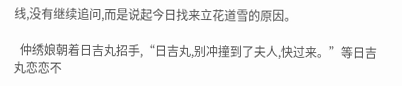线,没有继续追问,而是说起今日找来立花道雪的原因。

  仲绣娘朝着日吉丸招手,“日吉丸,别冲撞到了夫人,快过来。”等日吉丸恋恋不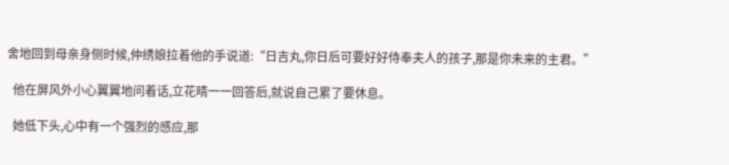舍地回到母亲身侧时候,仲绣娘拉着他的手说道:“日吉丸,你日后可要好好侍奉夫人的孩子,那是你未来的主君。”

  他在屏风外小心翼翼地问着话,立花晴一一回答后,就说自己累了要休息。

  她低下头,心中有一个强烈的感应,那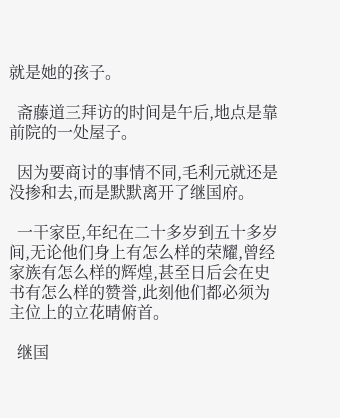就是她的孩子。

  斋藤道三拜访的时间是午后,地点是靠前院的一处屋子。

  因为要商讨的事情不同,毛利元就还是没掺和去,而是默默离开了继国府。

  一干家臣,年纪在二十多岁到五十多岁间,无论他们身上有怎么样的荣耀,曾经家族有怎么样的辉煌,甚至日后会在史书有怎么样的赞誉,此刻他们都必须为主位上的立花晴俯首。

  继国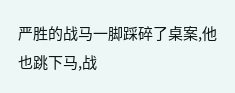严胜的战马一脚踩碎了桌案,他也跳下马,战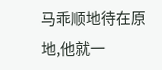马乖顺地待在原地,他就一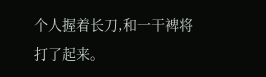个人握着长刀,和一干裨将打了起来。